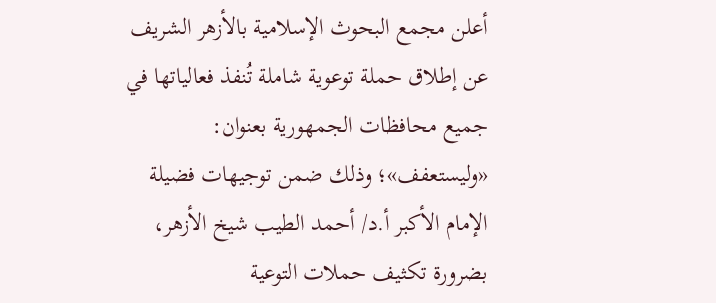أعلن مجمع البحوث الإسلامية بالأزهر الشريف عن إطلاق حملة توعوية شاملة تُنفذ فعالياتها في جميع محافظات الجمهورية بعنوان: «وليستعفف»؛ وذلك ضمن توجيهات فضيلة الإمام الأكبر أ.د/ أحمد الطيب شيخ الأزهر، بضرورة تكثيف حملات التوعية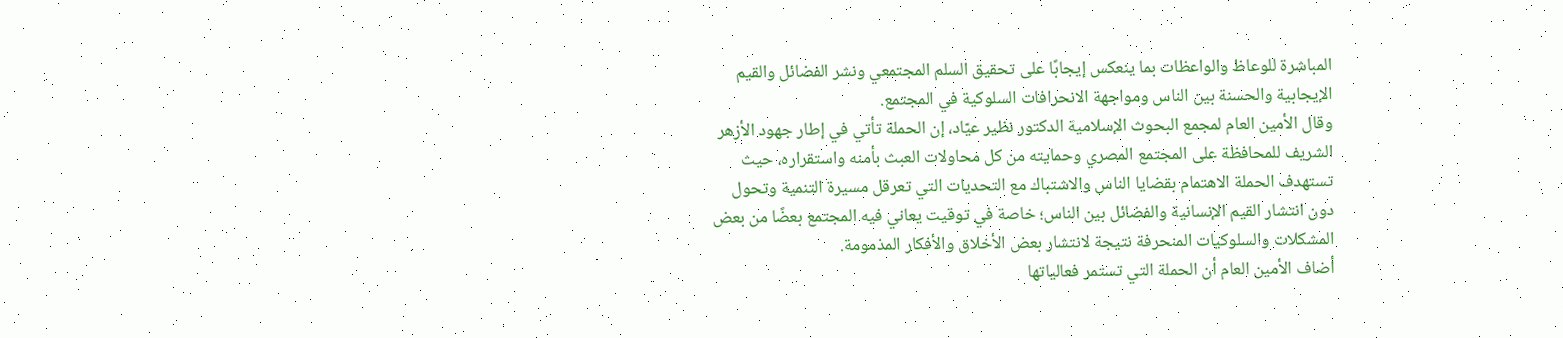المباشرة للوعاظ والواعظات بما ينعكس إيجابًا على تحقيق السلم المجتمعي ونشر الفضائل والقيم الإيجابية والحسنة بين الناس ومواجهة الانحرافات السلوكية في المجتمع.
وقال الأمين العام لمجمع البحوث الإسلامية الدكتور نظير عيّاد، إن الحملة تأتي في إطار جهود الأزهر الشريف للمحافظة على المجتمع المصري وحمايته من كل محاولات العبث بأمنه واستقراره، حيث تستهدف الحملة الاهتمام بقضايا الناس والاشتباك مع التحديات التي تعرقل مسيرة التنمية وتحول دون انتشار القيم الإنسانية والفضائل بين الناس؛ خاصة في توقيت يعاني فيه المجتمع بعضًا من بعض المشكلات والسلوكيات المنحرفة نتيجة لانتشار بعض الأخلاق والأفكار المذمومة.
أضاف الأمين العام أن الحملة التي تستمر فعالياتها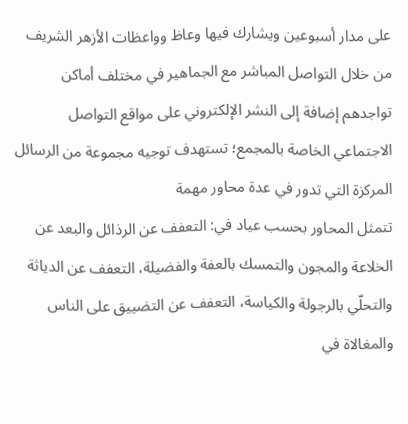على مدار أسبوعين ويشارك فيها وعاظ وواعظات الأزهر الشريف من خلال التواصل المباشر مع الجماهير في مختلف أماكن تواجدهم إضافة إلى النشر الإلكتروني على مواقع التواصل الاجتماعي الخاصة بالمجمع؛ تستهدف توجيه مجموعة من الرسائل المركزة التي تدور في عدة محاور مهمة
تتمثل المحاور بحسب عياد في: التعفف عن الرذائل والبعد عن الخلاعة والمجون والتمسك بالعفة والفضيلة، التعفف عن الدياثة والتحلّي بالرجولة والكياسة، التعفف عن التضييق على الناس والمغالاة في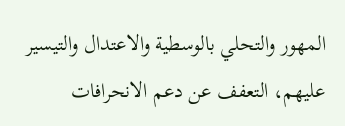المهور والتحلي بالوسطية والاعتدال والتيسير عليهم، التعفف عن دعم الانحرافات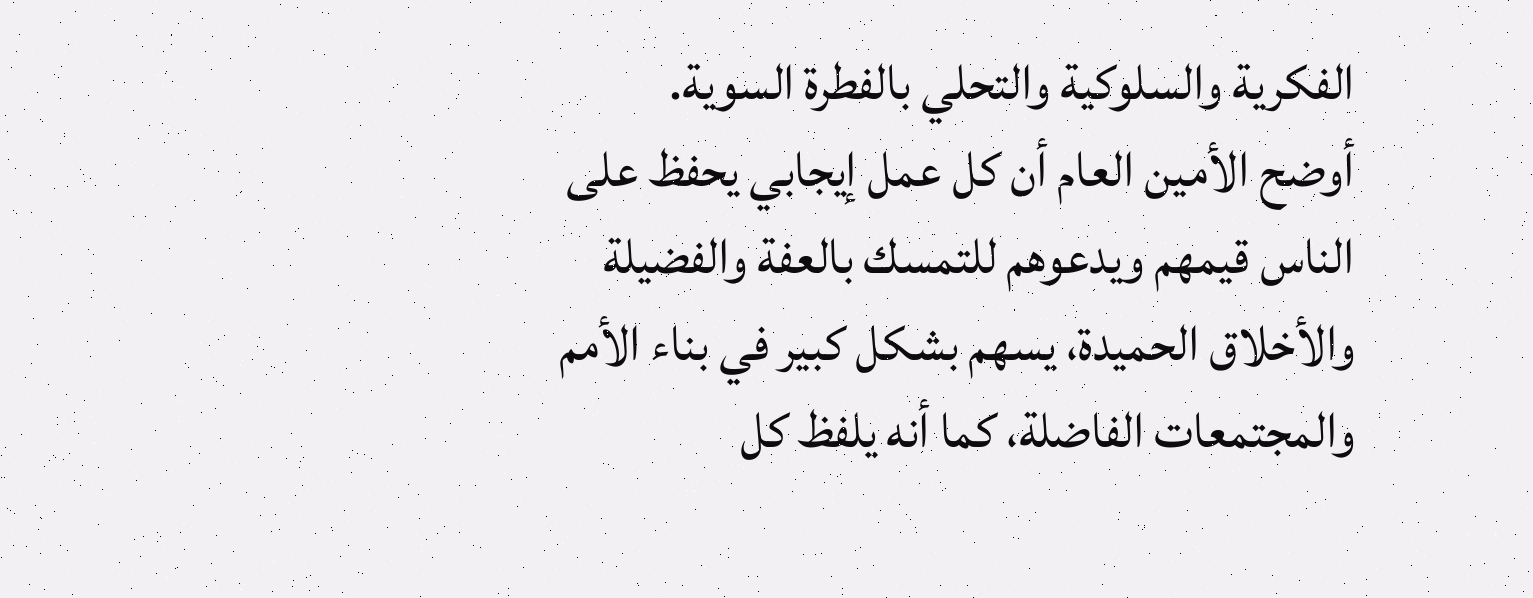الفكرية والسلوكية والتحلي بالفطرة السوية.
أوضح الأمين العام أن كل عمل إيجابي يحفظ على الناس قيمهم ويدعوهم للتمسك بالعفة والفضيلة والأخلاق الحميدة، يسهم بشكل كبير في بناء الأمم والمجتمعات الفاضلة، كما أنه يلفظ كل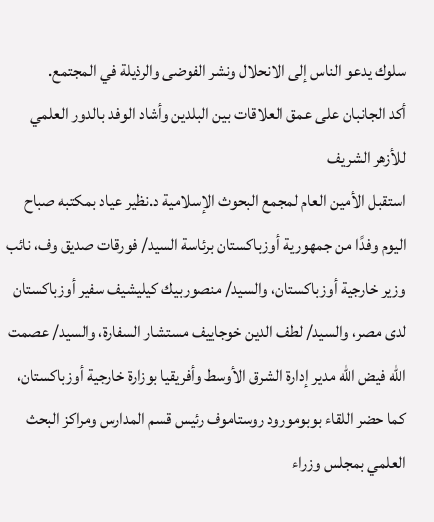سلوك يدعو الناس إلى الانحلال ونشر الفوضى والرذيلة في المجتمع.
أكد الجانبان على عمق العلاقات بين البلدين وأشاد الوفد بالدور العلمي للأزهر الشريف
استقبل الأمين العام لمجمع البحوث الإسلامية د.نظير عياد بمكتبه صباح اليوم وفدًا من جمهورية أوزباكستان برئاسة السيد/ فورقات صديق وف، نائب وزير خارجية أوزباكستان، والسيد/ منصوربيك كيليشيف سفير أوزباكستان لدى مصر، والسيد/ لطف الدين خوجاييف مستشار السفارة، والسيد/ عصمت الله فيض الله مدير إدارة الشرق الأوسط وأفريقيا بوزارة خارجية أوزباكستان،
كما حضر اللقاء بوبومورود روستاموف رئيس قسم المدارس ومراكز البحث العلمي بمجلس وزراء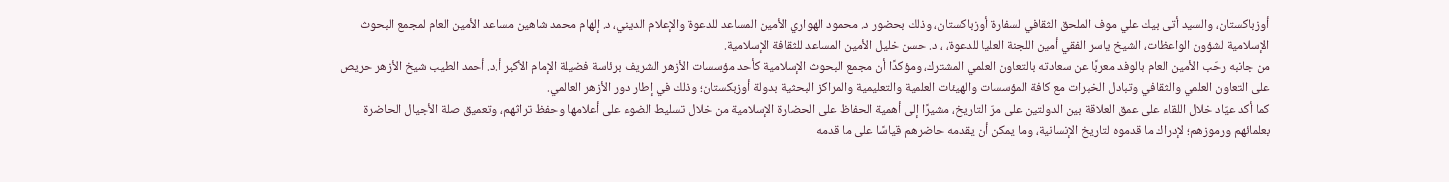أوزباكستان، والسيد أتى بيك علي موف الملحق الثقافي لسفارة أوزباكستان، وذلك بحضور د. محمود الهواري الأمين المساعد للدعوة والإعلام الديني، د. إلهام محمد شاهين مساعد الأمين العام لمجمع البحوث الإسلامية لشؤون الواعظات، الشيخ ياسر الفقي أمين اللجنة العليا للدعوة، ، د. حسن خليل الأمين المساعد للثقافة الإسلامية.
من جانبه رحّب الأمين العام بالوفد معربًا عن سعادته بالتعاون العلمي المشترك، ومؤكدًا أن مجمع البحوث الإسلامية كأحد مؤسسات الأزهر الشريف برئاسة فضيلة الإمام الأكبر أ.د. أحمد الطيب شيخ الأزهر حريص على التعاون العلمي والثقافي وتبادل الخبرات مع كافة المؤسسات والهيئات العلمية والتعليمية والمراكز البحثية بدولة أوزبكستان؛ وذلك في إطار دور الأزهر العالمي.
كما أكد عيّاد خلال اللقاء على عمق العلاقة بين الدولتين على مرّ التاريخ، مشيرًا إلى أهمية الحفاظ على الحضارة الإسلامية من خلال تسليط الضوء على أعلامها وحفظ تراثهم، وتعميق صلة الأجيال الحاضرة بعلمائهم ورموزهم؛ لإدراك ما قدموه لتاريخ الإنسانية، وما يمكن أن يقدمه حاضرهم قياسًا على ما قدمه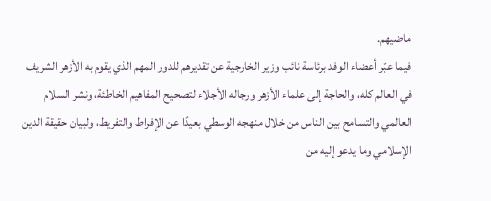ماضيهم.
فيما عبّر أعضاء الوفد برئاسة نائب وزير الخارجية عن تقديرهم للدور المهم الذي يقوم به الأزهر الشريف في العالم كله، والحاجة إلى علماء الأزهر ورجاله الأجلاء لتصحيح المفاهيم الخاطئة، ونشر السلام العالمي والتسامح بين الناس من خلال منهجه الوسطي بعيدًا عن الإفراط والتفريط، ولبيان حقيقة الدين الإسلامي وما يدعو إليه من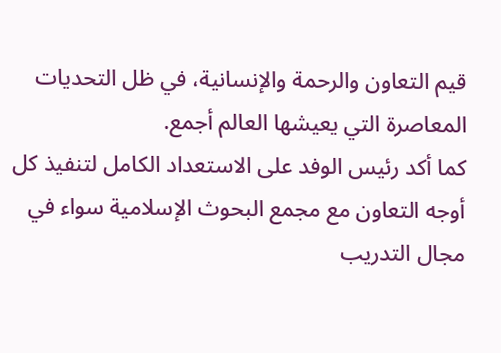قيم التعاون والرحمة والإنسانية، في ظل التحديات المعاصرة التي يعيشها العالم أجمع.
كما أكد رئيس الوفد على الاستعداد الكامل لتنفيذ كل أوجه التعاون مع مجمع البحوث الإسلامية سواء في مجال التدريب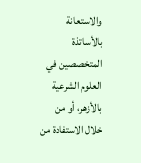والاستعانة بالأساتذة المتخصصين في العلوم الشرعية بالأزهر، أو من خلال الاستفادة من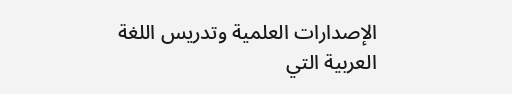الإصدارات العلمية وتدريس اللغة العربية التي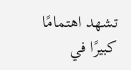تشهد اهتمامًا كبيرًا في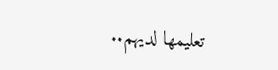تعليمها لديهم..